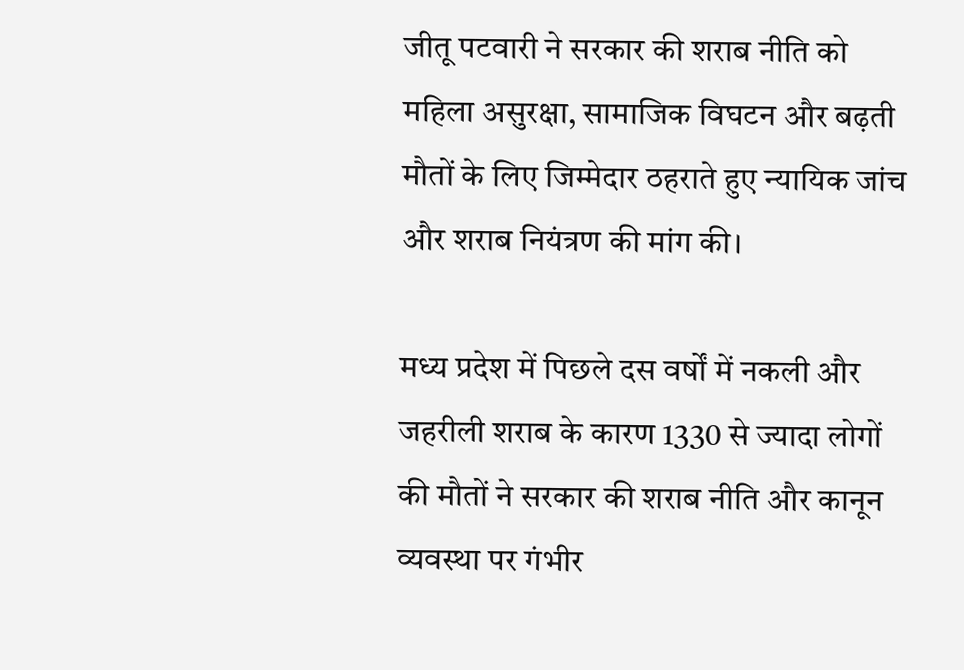जीतू पटवारी ने सरकार की शराब नीति को महिला असुरक्षा, सामाजिक विघटन और बढ़ती मौतों के लिए जिम्मेदार ठहराते हुए न्यायिक जांच और शराब नियंत्रण की मांग की।

मध्य प्रदेश में पिछले दस वर्षों में नकली और जहरीली शराब के कारण 1330 से ज्यादा लोगों की मौतों ने सरकार की शराब नीति और कानून व्यवस्था पर गंभीर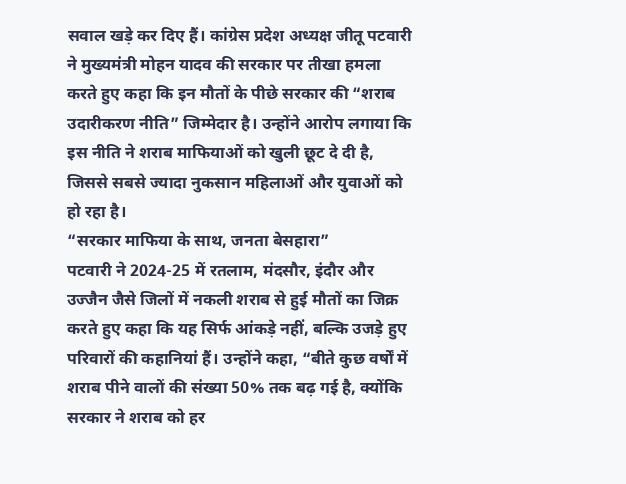सवाल खड़े कर दिए हैं। कांग्रेस प्रदेश अध्यक्ष जीतू पटवारी ने मुख्यमंत्री मोहन यादव की सरकार पर तीखा हमला करते हुए कहा कि इन मौतों के पीछे सरकार की “शराब उदारीकरण नीति” जिम्मेदार है। उन्होंने आरोप लगाया कि इस नीति ने शराब माफियाओं को खुली छूट दे दी है, जिससे सबसे ज्यादा नुकसान महिलाओं और युवाओं को हो रहा है।
“सरकार माफिया के साथ, जनता बेसहारा”
पटवारी ने 2024-25 में रतलाम, मंदसौर, इंदौर और उज्जैन जैसे जिलों में नकली शराब से हुई मौतों का जिक्र करते हुए कहा कि यह सिर्फ आंकड़े नहीं, बल्कि उजड़े हुए परिवारों की कहानियां हैं। उन्होंने कहा, “बीते कुछ वर्षों में शराब पीने वालों की संख्या 50% तक बढ़ गई है, क्योंकि सरकार ने शराब को हर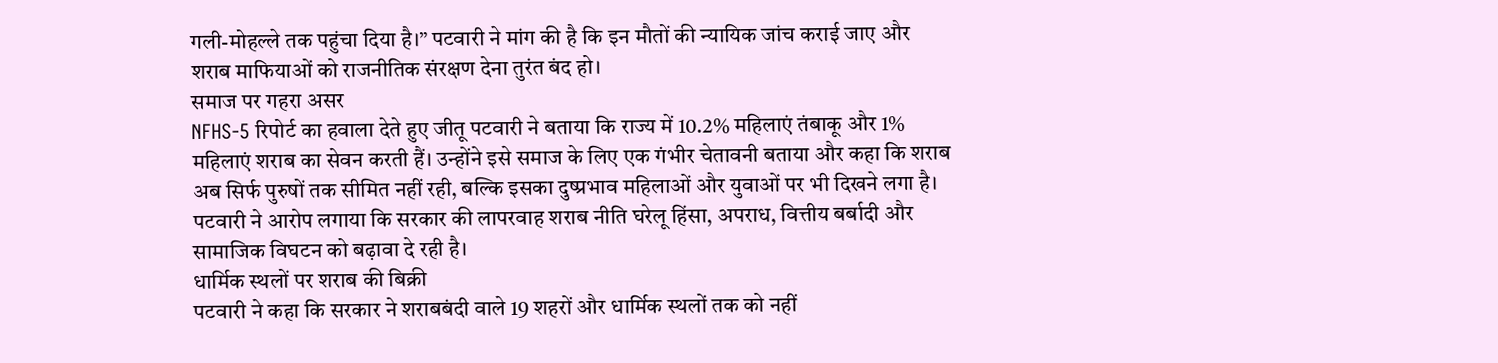गली-मोहल्ले तक पहुंचा दिया है।” पटवारी ने मांग की है कि इन मौतों की न्यायिक जांच कराई जाए और शराब माफियाओं को राजनीतिक संरक्षण देना तुरंत बंद हो।
समाज पर गहरा असर
NFHS-5 रिपोर्ट का हवाला देते हुए जीतू पटवारी ने बताया कि राज्य में 10.2% महिलाएं तंबाकू और 1% महिलाएं शराब का सेवन करती हैं। उन्होंने इसे समाज के लिए एक गंभीर चेतावनी बताया और कहा कि शराब अब सिर्फ पुरुषों तक सीमित नहीं रही, बल्कि इसका दुष्प्रभाव महिलाओं और युवाओं पर भी दिखने लगा है। पटवारी ने आरोप लगाया कि सरकार की लापरवाह शराब नीति घरेलू हिंसा, अपराध, वित्तीय बर्बादी और सामाजिक विघटन को बढ़ावा दे रही है।
धार्मिक स्थलों पर शराब की बिक्री
पटवारी ने कहा कि सरकार ने शराबबंदी वाले 19 शहरों और धार्मिक स्थलों तक को नहीं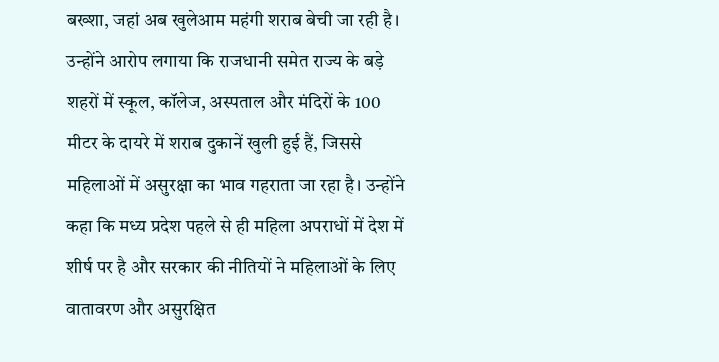बख्शा, जहां अब खुलेआम महंगी शराब बेची जा रही है। उन्होंने आरोप लगाया कि राजधानी समेत राज्य के बड़े शहरों में स्कूल, कॉलेज, अस्पताल और मंदिरों के 100 मीटर के दायरे में शराब दुकानें खुली हुई हैं, जिससे महिलाओं में असुरक्षा का भाव गहराता जा रहा है। उन्होंने कहा कि मध्य प्रदेश पहले से ही महिला अपराधों में देश में शीर्ष पर है और सरकार की नीतियों ने महिलाओं के लिए वातावरण और असुरक्षित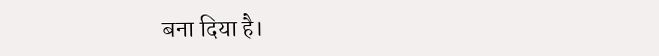बना दिया है।